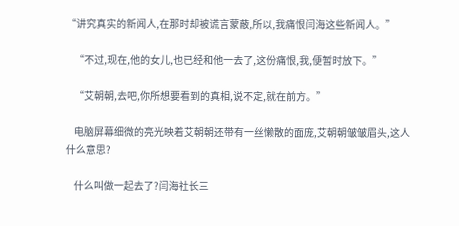“讲究真实的新闻人,在那时却被谎言蒙蔽,所以,我痛恨闫海这些新闻人。”

    “不过,现在,他的女儿,也已经和他一去了,这份痛恨,我,便暂时放下。”

    “艾朝朝,去吧,你所想要看到的真相,说不定,就在前方。”

    电脑屏幕细微的亮光映着艾朝朝还带有一丝懒散的面庞,艾朝朝皱皱眉头,这人什么意思?

    什么叫做一起去了?闫海社长三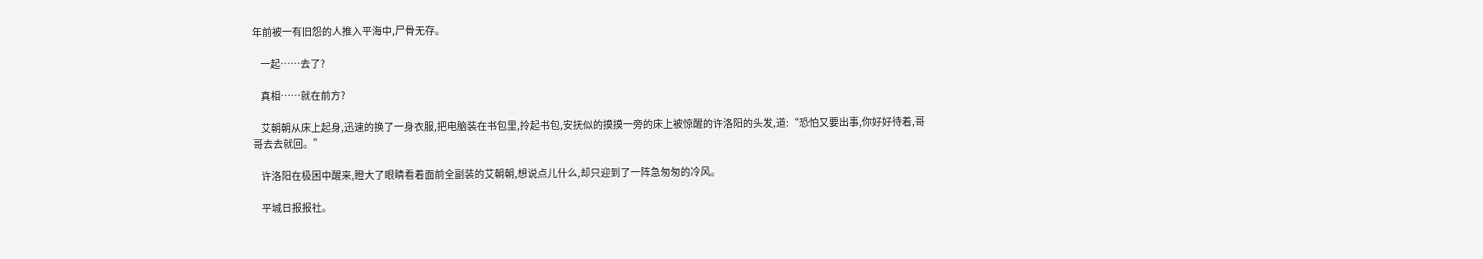年前被一有旧怨的人推入平海中,尸骨无存。

    一起……去了?

    真相……就在前方?

    艾朝朝从床上起身,迅速的换了一身衣服,把电脑装在书包里,拎起书包,安抚似的摸摸一旁的床上被惊醒的许洛阳的头发,道:“恐怕又要出事,你好好待着,哥哥去去就回。”

    许洛阳在极困中醒来,瞪大了眼睛看着面前全副装的艾朝朝,想说点儿什么,却只迎到了一阵急匆匆的冷风。

    平城日报报社。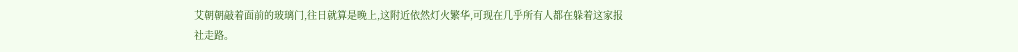艾朝朝敲着面前的玻璃门,往日就算是晚上,这附近依然灯火繁华,可现在几乎所有人都在躲着这家报社走路。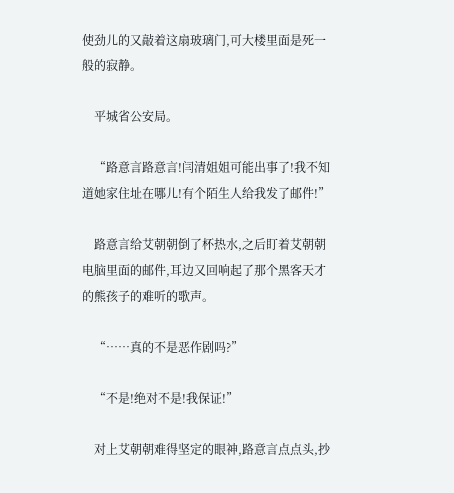使劲儿的又敲着这扇玻璃门,可大楼里面是死一般的寂静。

    平城省公安局。

    “路意言路意言!闫清姐姐可能出事了!我不知道她家住址在哪儿!有个陌生人给我发了邮件!”

    路意言给艾朝朝倒了杯热水,之后盯着艾朝朝电脑里面的邮件,耳边又回响起了那个黑客天才的熊孩子的难听的歌声。

    “……真的不是恶作剧吗?”

    “不是!绝对不是!我保证!”

    对上艾朝朝难得坚定的眼神,路意言点点头,抄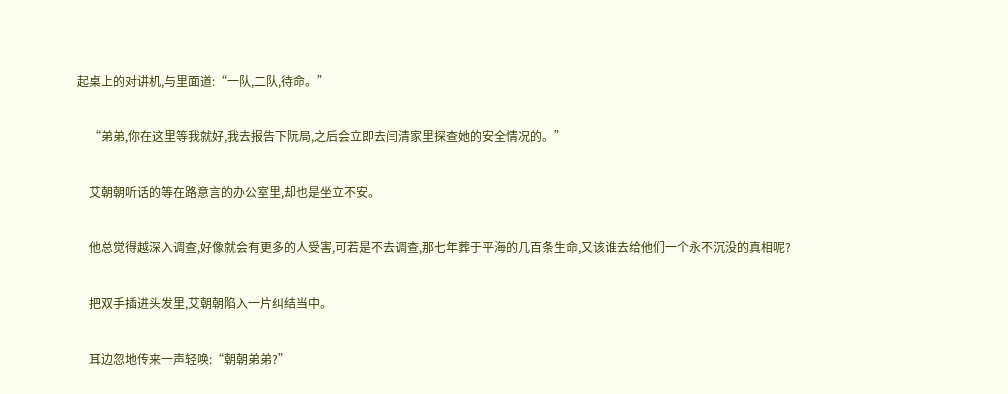起桌上的对讲机,与里面道:“一队,二队,待命。”

    “弟弟,你在这里等我就好,我去报告下阮局,之后会立即去闫清家里探查她的安全情况的。”

    艾朝朝听话的等在路意言的办公室里,却也是坐立不安。

    他总觉得越深入调查,好像就会有更多的人受害,可若是不去调查,那七年葬于平海的几百条生命,又该谁去给他们一个永不沉没的真相呢?

    把双手插进头发里,艾朝朝陷入一片纠结当中。

    耳边忽地传来一声轻唤:“朝朝弟弟?”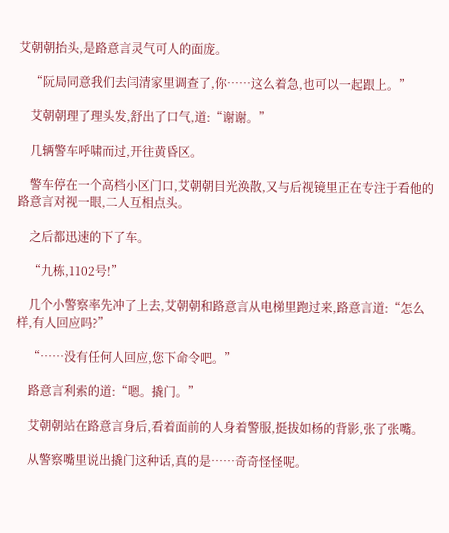艾朝朝抬头,是路意言灵气可人的面庞。

    “阮局同意我们去闫清家里调查了,你……这么着急,也可以一起跟上。”

    艾朝朝理了理头发,舒出了口气,道:“谢谢。”

    几辆警车呼啸而过,开往黄昏区。

    警车停在一个高档小区门口,艾朝朝目光涣散,又与后视镜里正在专注于看他的路意言对视一眼,二人互相点头。

    之后都迅速的下了车。

    “九栋,1102号!”

    几个小警察率先冲了上去,艾朝朝和路意言从电梯里跑过来,路意言道:“怎么样,有人回应吗?”

    “……没有任何人回应,您下命令吧。”

    路意言利索的道:“嗯。撬门。”

    艾朝朝站在路意言身后,看着面前的人身着警服,挺拔如杨的背影,张了张嘴。

    从警察嘴里说出撬门这种话,真的是……奇奇怪怪呢。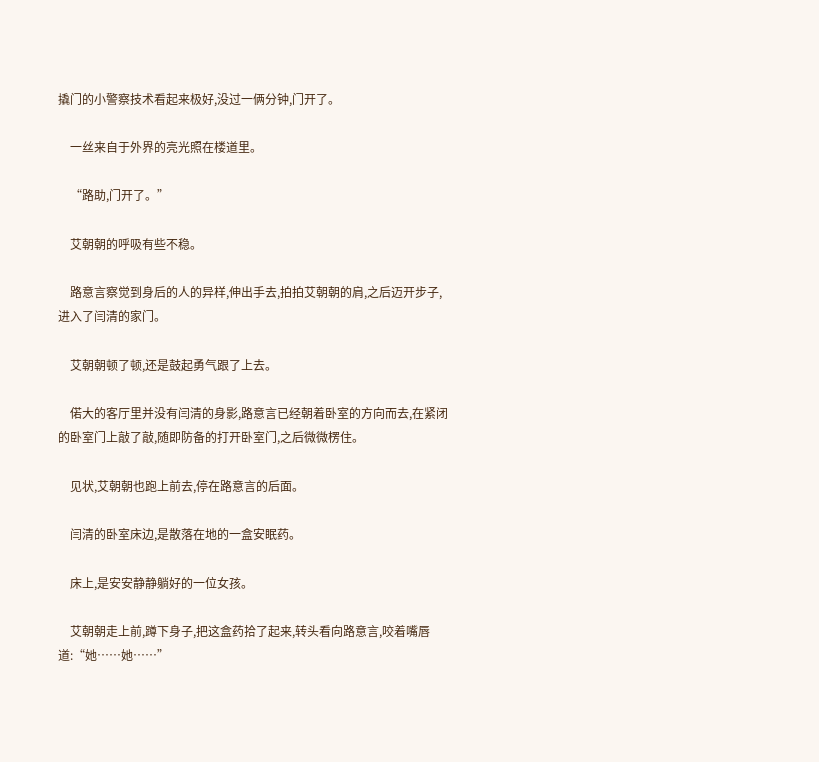撬门的小警察技术看起来极好,没过一俩分钟,门开了。

    一丝来自于外界的亮光照在楼道里。

    “路助,门开了。”

    艾朝朝的呼吸有些不稳。

    路意言察觉到身后的人的异样,伸出手去,拍拍艾朝朝的肩,之后迈开步子,进入了闫清的家门。

    艾朝朝顿了顿,还是鼓起勇气跟了上去。

    偌大的客厅里并没有闫清的身影,路意言已经朝着卧室的方向而去,在紧闭的卧室门上敲了敲,随即防备的打开卧室门,之后微微楞住。

    见状,艾朝朝也跑上前去,停在路意言的后面。

    闫清的卧室床边,是散落在地的一盒安眠药。

    床上,是安安静静躺好的一位女孩。

    艾朝朝走上前,蹲下身子,把这盒药拾了起来,转头看向路意言,咬着嘴唇道:“她……她……”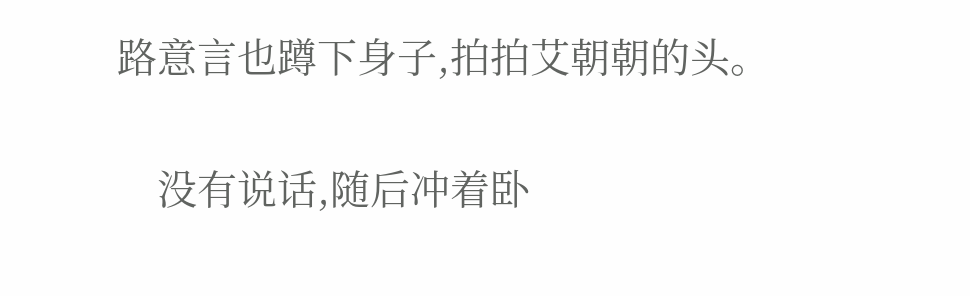路意言也蹲下身子,拍拍艾朝朝的头。

    没有说话,随后冲着卧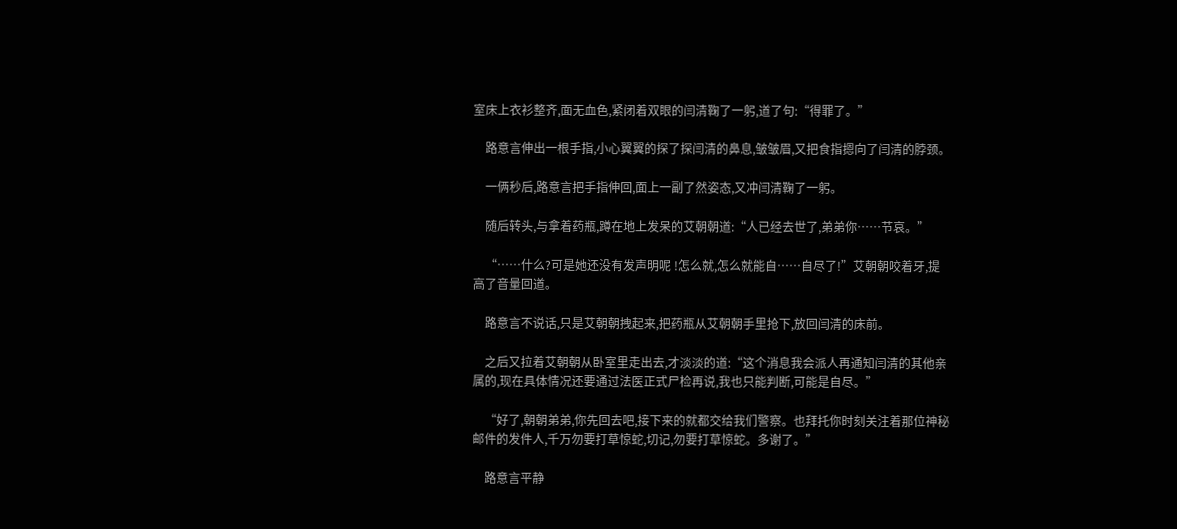室床上衣衫整齐,面无血色,紧闭着双眼的闫清鞠了一躬,道了句:“得罪了。”

    路意言伸出一根手指,小心翼翼的探了探闫清的鼻息,皱皱眉,又把食指摁向了闫清的脖颈。

    一俩秒后,路意言把手指伸回,面上一副了然姿态,又冲闫清鞠了一躬。

    随后转头,与拿着药瓶,蹲在地上发呆的艾朝朝道:“人已经去世了,弟弟你……节哀。”

    “……什么?可是她还没有发声明呢 !怎么就,怎么就能自……自尽了!”艾朝朝咬着牙,提高了音量回道。

    路意言不说话,只是艾朝朝拽起来,把药瓶从艾朝朝手里抢下,放回闫清的床前。

    之后又拉着艾朝朝从卧室里走出去,才淡淡的道:“这个消息我会派人再通知闫清的其他亲属的,现在具体情况还要通过法医正式尸检再说,我也只能判断,可能是自尽。”

    “好了,朝朝弟弟,你先回去吧,接下来的就都交给我们警察。也拜托你时刻关注着那位神秘邮件的发件人,千万勿要打草惊蛇,切记,勿要打草惊蛇。多谢了。”

    路意言平静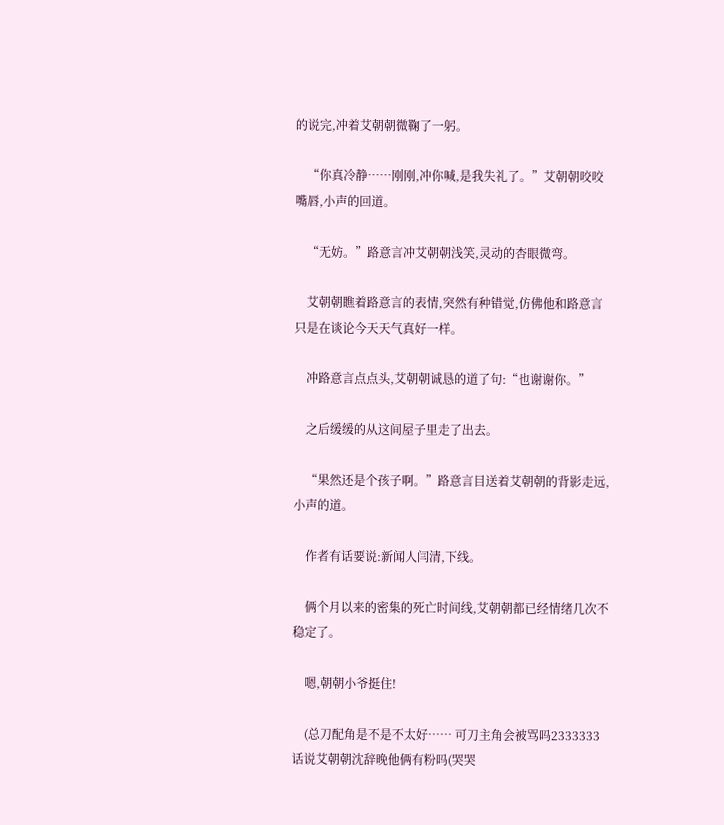的说完,冲着艾朝朝微鞠了一躬。

    “你真冷静……刚刚,冲你喊,是我失礼了。”艾朝朝咬咬嘴唇,小声的回道。

    “无妨。”路意言冲艾朝朝浅笑,灵动的杏眼微弯。

    艾朝朝瞧着路意言的表情,突然有种错觉,仿佛他和路意言只是在谈论今天天气真好一样。

    冲路意言点点头,艾朝朝诚恳的道了句:“也谢谢你。”

    之后缓缓的从这间屋子里走了出去。

    “果然还是个孩子啊。”路意言目送着艾朝朝的背影走远,小声的道。

    作者有话要说:新闻人闫清,下线。

    俩个月以来的密集的死亡时间线,艾朝朝都已经情绪几次不稳定了。

    嗯,朝朝小爷挺住!

    (总刀配角是不是不太好…… 可刀主角会被骂吗2333333话说艾朝朝沈辞晚他俩有粉吗(哭哭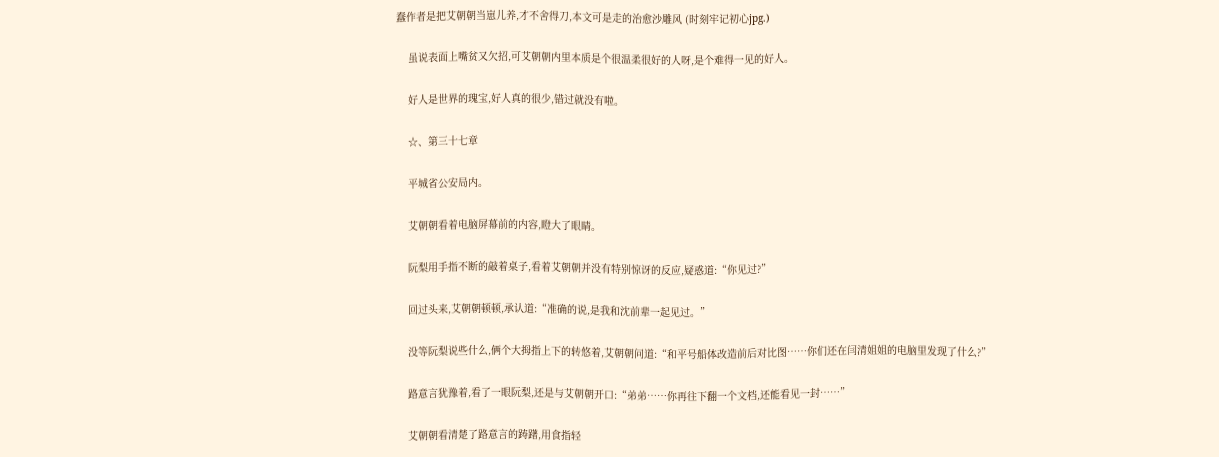蠢作者是把艾朝朝当崽儿养,才不舍得刀,本文可是走的治愈沙雕风 (时刻牢记初心jpg.)

    虽说表面上嘴贫又欠招,可艾朝朝内里本质是个很温柔很好的人呀,是个难得一见的好人。

    好人是世界的瑰宝,好人真的很少,错过就没有啦。

    ☆、第三十七章

    平城省公安局内。

    艾朝朝看着电脑屏幕前的内容,瞪大了眼睛。

    阮梨用手指不断的敲着桌子,看着艾朝朝并没有特别惊讶的反应,疑惑道:“你见过?”

    回过头来,艾朝朝顿顿,承认道:“准确的说,是我和沈前辈一起见过。”

    没等阮梨说些什么,俩个大拇指上下的转悠着,艾朝朝问道:“和平号船体改造前后对比图……你们还在闫清姐姐的电脑里发现了什么?”

    路意言犹豫着,看了一眼阮梨,还是与艾朝朝开口:“弟弟……你再往下翻一个文档,还能看见一封……”

    艾朝朝看清楚了路意言的踌躇,用食指轻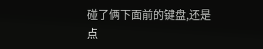碰了俩下面前的键盘,还是点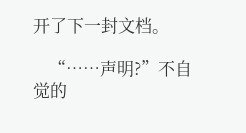开了下一封文档。

    “……声明?”不自觉的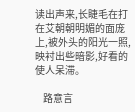读出声来,长睫毛在打在艾朝朝明媚的面庞上,被外头的阳光一照,映衬出些暗影,好看的使人呆滞。

    路意言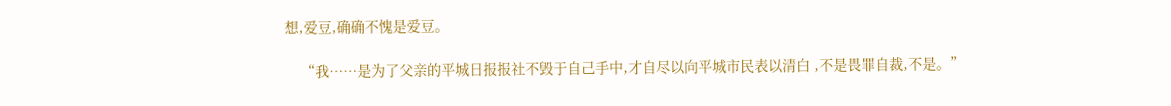想,爱豆,确确不愧是爱豆。

    “我……是为了父亲的平城日报报社不毁于自己手中,才自尽以向平城市民表以清白 ,不是畏罪自裁,不是。”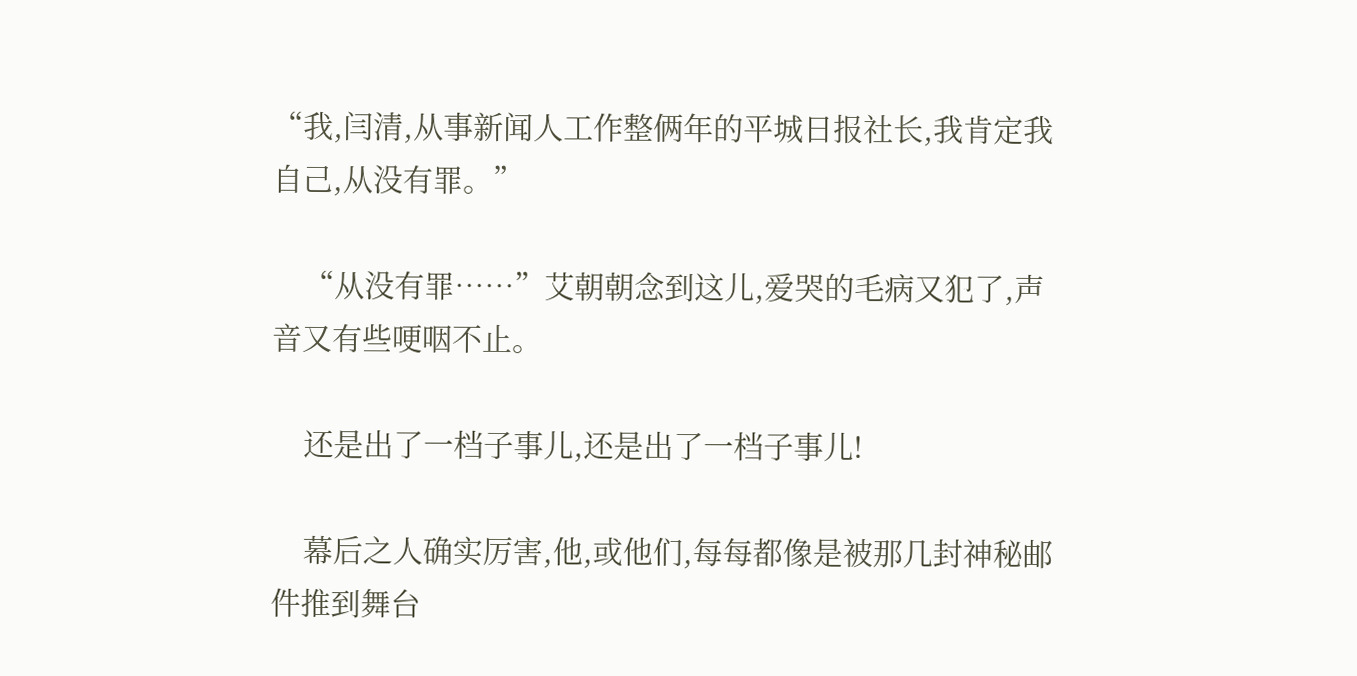“我,闫清,从事新闻人工作整俩年的平城日报社长,我肯定我自己,从没有罪。”

    “从没有罪……”艾朝朝念到这儿,爱哭的毛病又犯了,声音又有些哽咽不止。

    还是出了一档子事儿,还是出了一档子事儿!

    幕后之人确实厉害,他,或他们,每每都像是被那几封神秘邮件推到舞台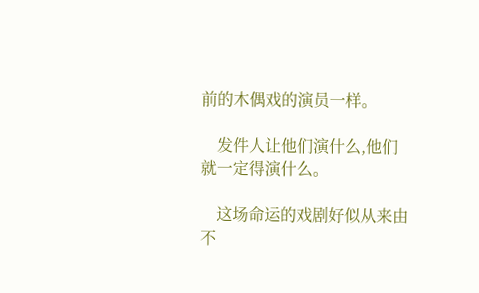前的木偶戏的演员一样。

    发件人让他们演什么,他们就一定得演什么。

    这场命运的戏剧好似从来由不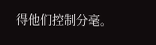得他们控制分毫。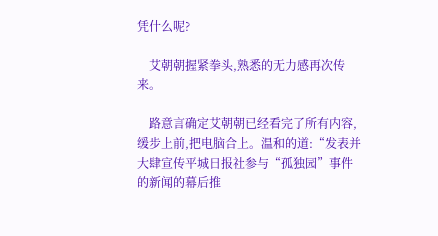凭什么呢?

    艾朝朝握紧拳头,熟悉的无力感再次传来。

    路意言确定艾朝朝已经看完了所有内容,缓步上前,把电脑合上。温和的道:“发表并大肆宣传平城日报社参与“孤独园”事件的新闻的幕后推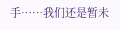手……我们还是暂未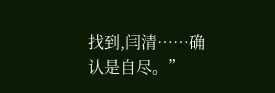找到,闫清……确认是自尽。”